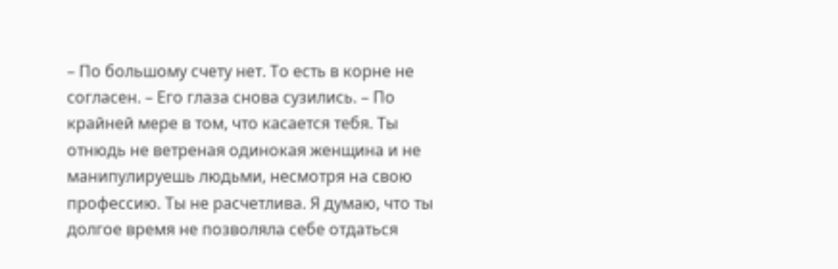– По большому счету нет. То есть в корне не согласен. – Его глаза снова сузились. – По крайней мере в том, что касается тебя. Ты отнюдь не ветреная одинокая женщина и не манипулируешь людьми, несмотря на свою профессию. Ты не расчетлива. Я думаю, что ты долгое время не позволяла себе отдаться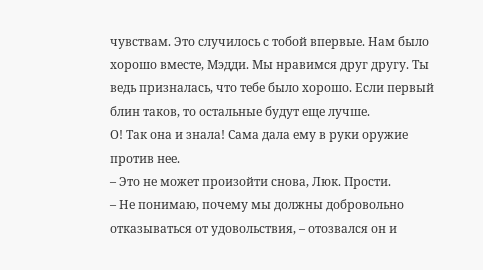чувствам. Это случилось с тобой впервые. Нам было хорошо вместе, Мэдди. Мы нравимся друг другу. Ты ведь призналась, что тебе было хорошо. Если первый блин таков, то остальные будут еще лучше.
О! Так она и знала! Сама дала ему в руки оружие против нее.
– Это не может произойти снова, Люк. Прости.
– Не понимаю, почему мы должны добровольно отказываться от удовольствия, – отозвался он и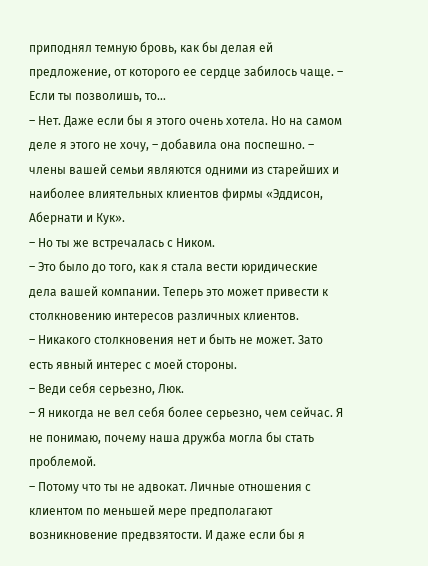приподнял темную бровь, как бы делая ей предложение, от которого ее сердце забилось чаще. – Если ты позволишь, то…
– Нет. Даже если бы я этого очень хотела. Но на самом деле я этого не хочу, – добавила она поспешно. – члены вашей семьи являются одними из старейших и наиболее влиятельных клиентов фирмы «Эддисон, Абернати и Кук».
– Но ты же встречалась с Ником.
– Это было до того, как я стала вести юридические дела вашей компании. Теперь это может привести к столкновению интересов различных клиентов.
– Никакого столкновения нет и быть не может. Зато есть явный интерес с моей стороны.
– Веди себя серьезно, Люк.
– Я никогда не вел себя более серьезно, чем сейчас. Я не понимаю, почему наша дружба могла бы стать проблемой.
– Потому что ты не адвокат. Личные отношения с клиентом по меньшей мере предполагают возникновение предвзятости. И даже если бы я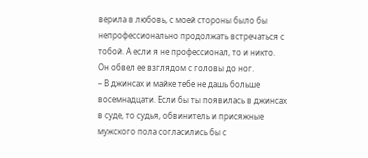верила в любовь, с моей стороны было бы непрофессионально продолжать встречаться с тобой. А если я не профессионал, то и никто.
Он обвел ее взглядом с головы до ног.
– В джинсах и майке тебе не дашь больше восемнадцати. Если бы ты появилась в джинсах в суде, то судья, обвинитель и присяжные мужского пола согласились бы с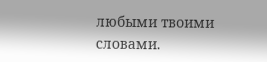любыми твоими словами.